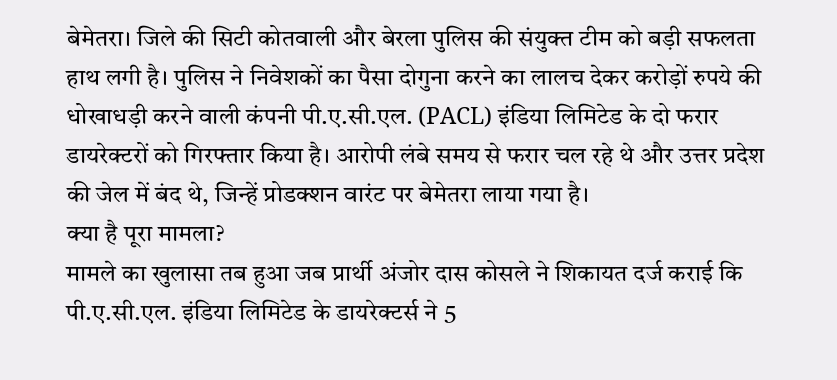बेमेतरा। जिले की सिटी कोतवाली और बेरला पुलिस की संयुक्त टीम को बड़ी सफलता हाथ लगी है। पुलिस ने निवेशकों का पैसा दोगुना करने का लालच देकर करोड़ों रुपये की धोखाधड़ी करने वाली कंपनी पी.ए.सी.एल. (PACL) इंडिया लिमिटेड के दो फरार डायरेक्टरों को गिरफ्तार किया है। आरोपी लंबे समय से फरार चल रहे थे और उत्तर प्रदेश की जेल में बंद थे, जिन्हें प्रोडक्शन वारंट पर बेमेतरा लाया गया है।
क्या है पूरा मामला?
मामले का खुलासा तब हुआ जब प्रार्थी अंजोर दास कोसले ने शिकायत दर्ज कराई कि पी.ए.सी.एल. इंडिया लिमिटेड के डायरेक्टर्स ने 5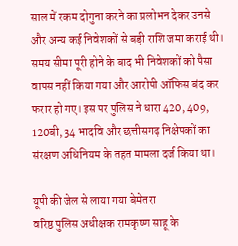साल में रकम दोगुना करने का प्रलोभन देकर उनसे और अन्य कई निवेशकों से बड़ी राशि जमा कराई थी। समय सीमा पूरी होने के बाद भी निवेशकों को पैसा वापस नहीं किया गया और आरोपी ऑफिस बंद कर फरार हो गए। इस पर पुलिस ने धारा 420, 409, 120बी, 34 भादवि और छत्तीसगढ़ निक्षेपकों का संरक्षण अधिनियम के तहत मामला दर्ज किया था।

यूपी की जेल से लाया गया बेमेतरा
वरिष्ठ पुलिस अधीक्षक रामकृष्ण साहू के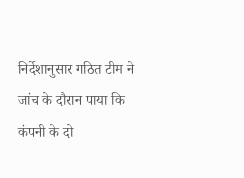निर्देशानुसार गठित टीम ने जांच के दौरान पाया कि कंपनी के दो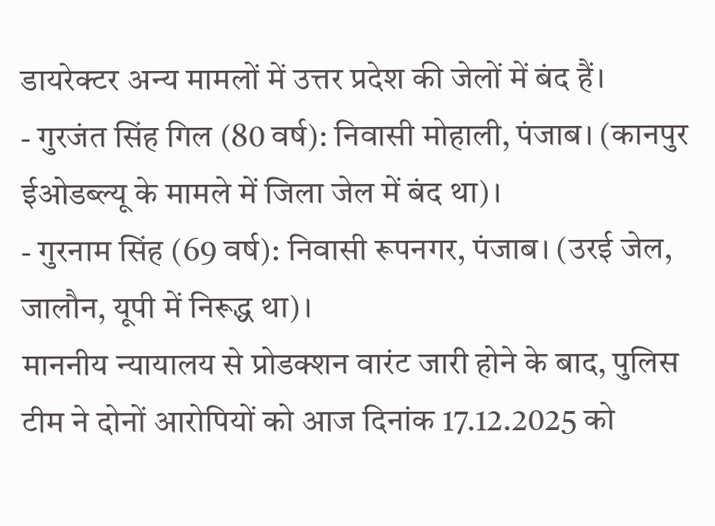डायरेक्टर अन्य मामलों में उत्तर प्रदेश की जेलों में बंद हैं।
- गुरजंत सिंह गिल (80 वर्ष): निवासी मोहाली, पंजाब। (कानपुर ईओडब्ल्यू के मामले में जिला जेल में बंद था)।
- गुरनाम सिंह (69 वर्ष): निवासी रूपनगर, पंजाब। (उरई जेल, जालौन, यूपी में निरूद्ध था)।
माननीय न्यायालय से प्रोडक्शन वारंट जारी होने के बाद, पुलिस टीम ने दोनों आरोपियों को आज दिनांक 17.12.2025 को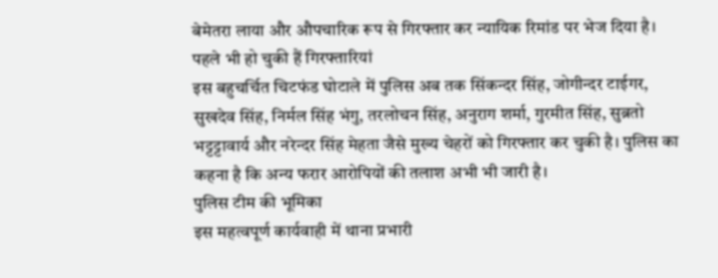बेमेतरा लाया और औपचारिक रूप से गिरफ्तार कर न्यायिक रिमांड पर भेज दिया है।
पहले भी हो चुकी हैं गिरफ्तारियां
इस बहुचर्चित चिटफंड घोटाले में पुलिस अब तक सिंकन्दर सिंह, जोगीन्दर टाईगर, सुखदेव सिंह, निर्मल सिंह भंगु, तरलोचन सिंह, अनुराग शर्मा, गुरमीत सिंह, सुब्रतो भट्टट्टावार्य और नरेन्दर सिंह मेहता जैसे मुख्य चेहरों को गिरफ्तार कर चुकी है। पुलिस का कहना है कि अन्य फरार आरोपियों की तलाश अभी भी जारी है।
पुलिस टीम की भूमिका
इस महत्वपूर्ण कार्यवाही में थाना प्रभारी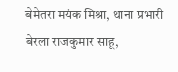बेमेतरा मयंक मिश्रा, थाना प्रभारी बेरला राजकुमार साहू,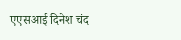एएसआई दिनेश चंद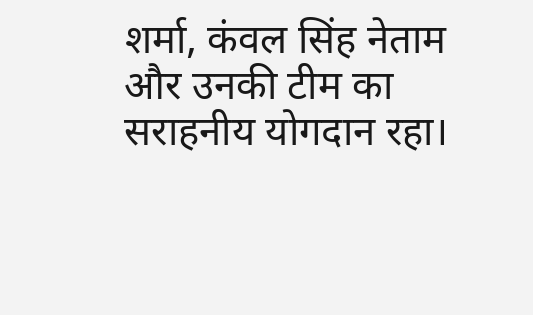शर्मा, कंवल सिंह नेताम और उनकी टीम का सराहनीय योगदान रहा।